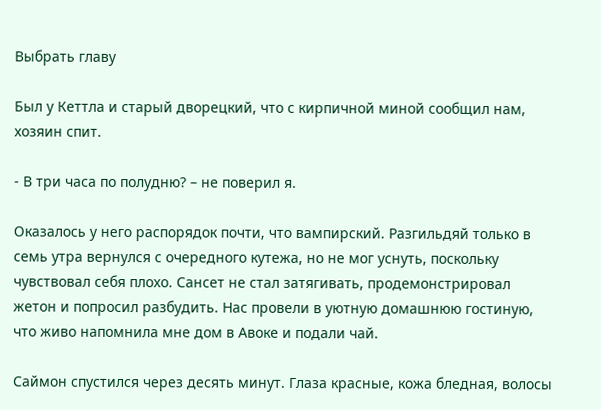Выбрать главу

Был у Кеттла и старый дворецкий, что с кирпичной миной сообщил нам, хозяин спит.

- В три часа по полудню? – не поверил я.

Оказалось у него распорядок почти, что вампирский. Разгильдяй только в семь утра вернулся с очередного кутежа, но не мог уснуть, поскольку чувствовал себя плохо. Сансет не стал затягивать, продемонстрировал жетон и попросил разбудить. Нас провели в уютную домашнюю гостиную, что живо напомнила мне дом в Авоке и подали чай.

Саймон спустился через десять минут. Глаза красные, кожа бледная, волосы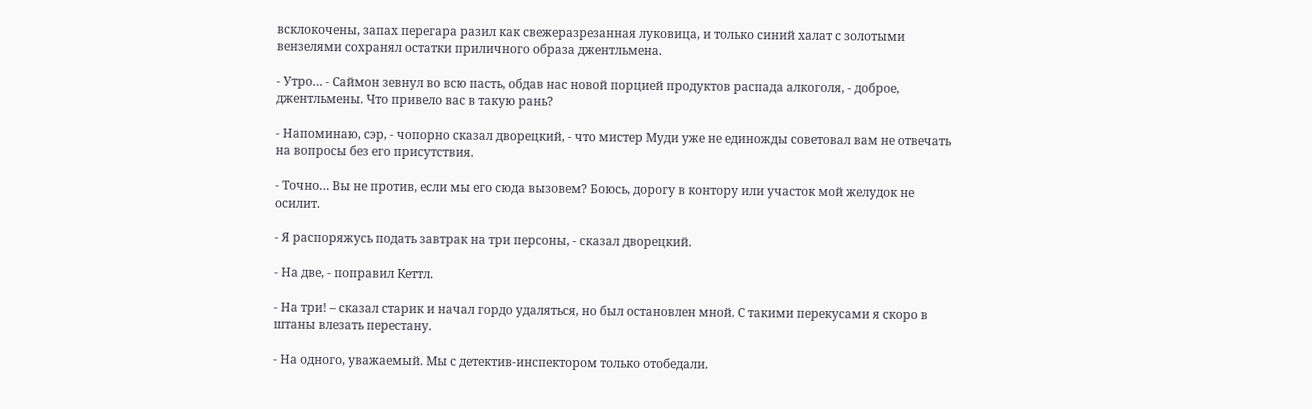всклокочены, запах перегара разил как свежеразрезанная луковица, и только синий халат с золотыми вензелями сохранял остатки приличного образа джентльмена.

- Утро… - Саймон зевнул во всю пасть, обдав нас новой порцией продуктов распада алкоголя, - доброе, джентльмены. Что привело вас в такую рань?

- Напоминаю, сэр, - чопорно сказал дворецкий, - что мистер Муди уже не единожды советовал вам не отвечать на вопросы без его присутствия.

- Точно… Вы не против, если мы его сюда вызовем? Боюсь, дорогу в контору или участок мой желудок не осилит.

- Я распоряжусь подать завтрак на три персоны, - сказал дворецкий.

- На две, - поправил Кеттл.

- На три! – сказал старик и начал гордо удаляться, но был остановлен мной. С такими перекусами я скоро в штаны влезать перестану.

- На одного, уважаемый. Мы с детектив-инспектором только отобедали.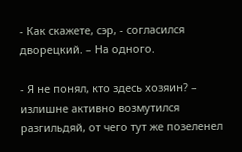- Как скажете, сэр, - согласился дворецкий. – На одного.

- Я не понял, кто здесь хозяин? – излишне активно возмутился разгильдяй, от чего тут же позеленел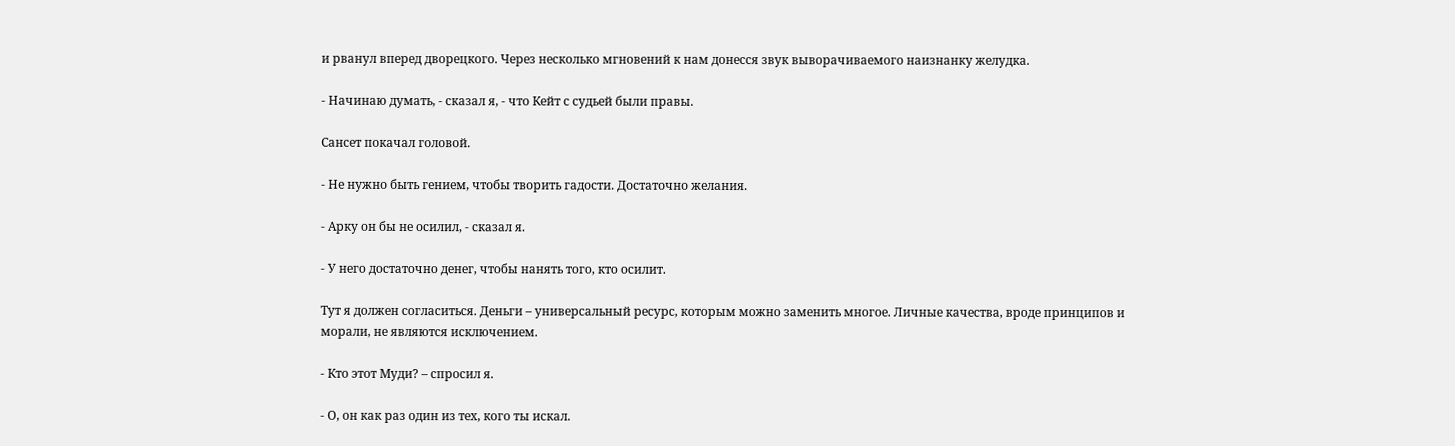и рванул вперед дворецкого. Через несколько мгновений к нам донесся звук выворачиваемого наизнанку желудка.

- Начинаю думать, - сказал я, - что Кейт с судьей были правы.

Сансет покачал головой.

- Не нужно быть гением, чтобы творить гадости. Достаточно желания.

- Арку он бы не осилил, - сказал я.

- У него достаточно денег, чтобы нанять того, кто осилит.

Тут я должен согласиться. Деньги – универсальный ресурс, которым можно заменить многое. Личные качества, вроде принципов и морали, не являются исключением.

- Кто этот Муди? – спросил я.

- О, он как раз один из тех, кого ты искал.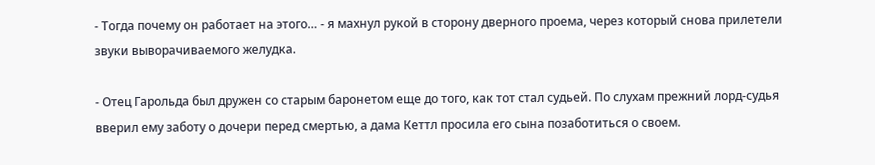- Тогда почему он работает на этого… - я махнул рукой в сторону дверного проема, через который снова прилетели звуки выворачиваемого желудка.

- Отец Гарольда был дружен со старым баронетом еще до того, как тот стал судьей. По слухам прежний лорд-судья вверил ему заботу о дочери перед смертью, а дама Кеттл просила его сына позаботиться о своем.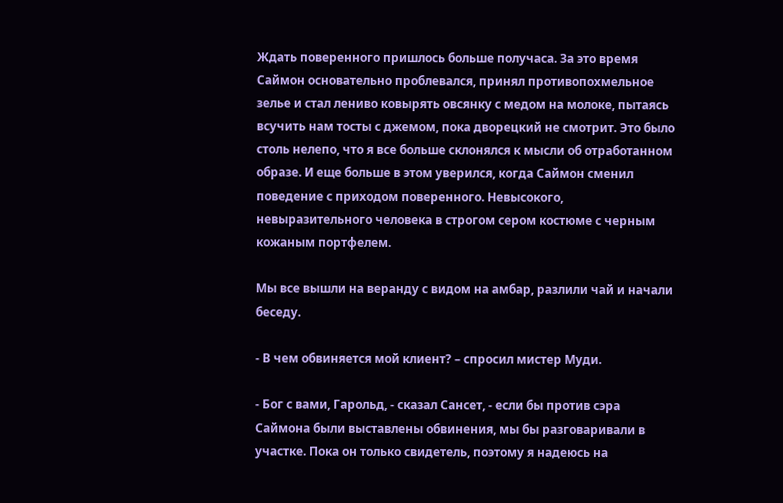Ждать поверенного пришлось больше получаса. За это время Саймон основательно проблевался, принял противопохмельное зелье и стал лениво ковырять овсянку с медом на молоке, пытаясь всучить нам тосты с джемом, пока дворецкий не смотрит. Это было столь нелепо, что я все больше склонялся к мысли об отработанном образе. И еще больше в этом уверился, когда Саймон сменил поведение с приходом поверенного. Невысокого, невыразительного человека в строгом сером костюме с черным кожаным портфелем.

Мы все вышли на веранду с видом на амбар, разлили чай и начали беседу.

- В чем обвиняется мой клиент? – спросил мистер Муди.

- Бог с вами, Гарольд, - сказал Сансет, - если бы против сэра Саймона были выставлены обвинения, мы бы разговаривали в участке. Пока он только свидетель, поэтому я надеюсь на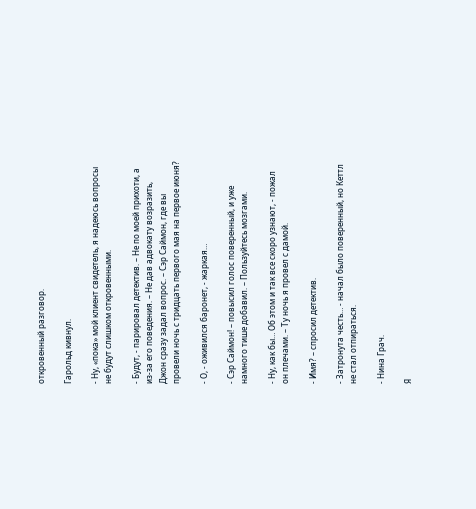откровенный разговор.

Гарольд кивнул.

- Ну, «пока» мой клиент свидетель, я надеюсь вопросы не будут слишком откровенными.

- Будут, - парировал детектив. – Не по моей прихоти, а из-за его поведения. – Не дав адвокату возразить, Джон сразу задал вопрос. – Сэр Саймон, где вы провели ночь с тридцать первого мая на первое июня?

- О, - оживился баронет, - жаркая…

- Сэр Саймон! – повысил голос поверенный, и уже намного тише добавил. – Пользуйтесь мозгами.

- Ну, как бы… Об этом и так все скоро узнают, - пожал он плечами. – Ту ночь я провел с дамой.

- Имя? – спросил детектив.

- Затронута честь… - начал было поверенный, но Кеттл не стал отпираться.

- Нина Грач.

Я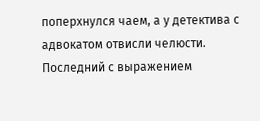поперхнулся чаем, а у детектива с адвокатом отвисли челюсти. Последний с выражением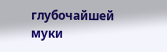глубочайшей муки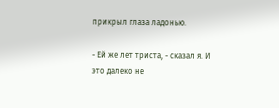прикрыл глаза ладонью.

- Ей же лет триста, - сказал я. И это далеко не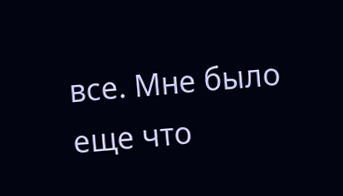все. Мне было еще что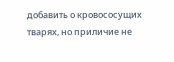добавить о кровососущих тварях, но приличие не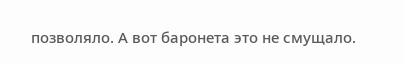позволяло. А вот баронета это не смущало.